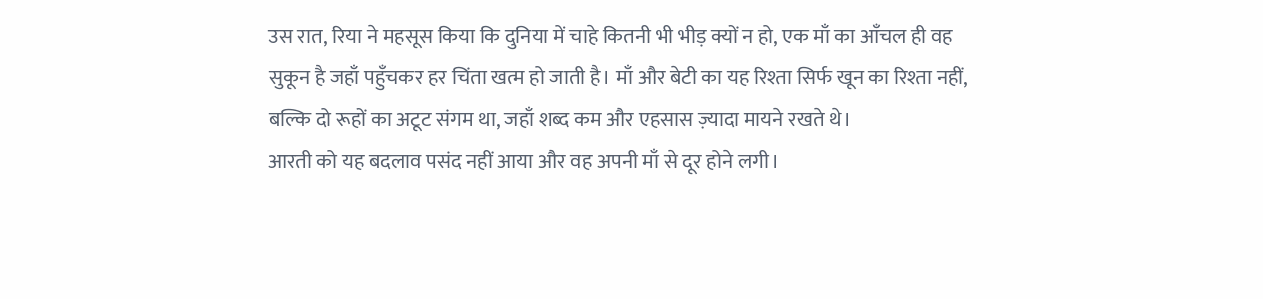उस रात, रिया ने महसूस किया कि दुनिया में चाहे कितनी भी भीड़ क्यों न हो, एक माँ का आँचल ही वह सुकून है जहाँ पहुँचकर हर चिंता खत्म हो जाती है। माँ और बेटी का यह रिश्ता सिर्फ खून का रिश्ता नहीं, बल्कि दो रूहों का अटूट संगम था, जहाँ शब्द कम और एहसास ज़्यादा मायने रखते थे।
आरती को यह बदलाव पसंद नहीं आया और वह अपनी माँ से दूर होने लगी।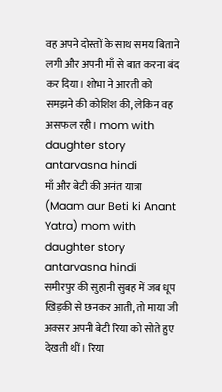वह अपने दोस्तों के साथ समय बिताने लगी और अपनी माँ से बात करना बंद कर दिया। शोभा ने आरती को समझने की कोशिश की, लेकिन वह असफल रही। mom with daughter story antarvasna hindi
माँ और बेटी की अनंत यात्रा (Maam aur Beti ki Anant Yatra) mom with daughter story antarvasna hindi
समीरपुर की सुहानी सुबह में जब धूप खिड़की से छनकर आती, तो माया जी अक्सर अपनी बेटी रिया को सोते हुए देखती थीं। रिया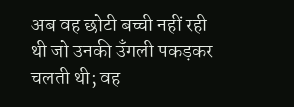अब वह छोटी बच्ची नहीं रही थी जो उनकी उँगली पकड़कर चलती थी; वह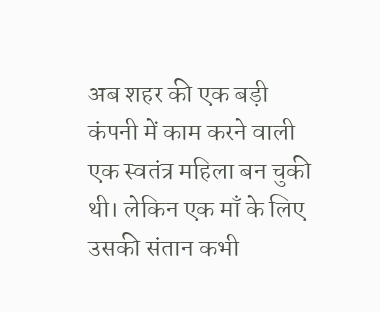अब शहर की एक बड़ी कंपनी में काम करने वाली एक स्वतंत्र महिला बन चुकी थी। लेकिन एक माँ के लिए उसकी संतान कभी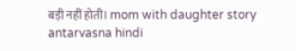बड़ी नहीं होती। mom with daughter story antarvasna hindi